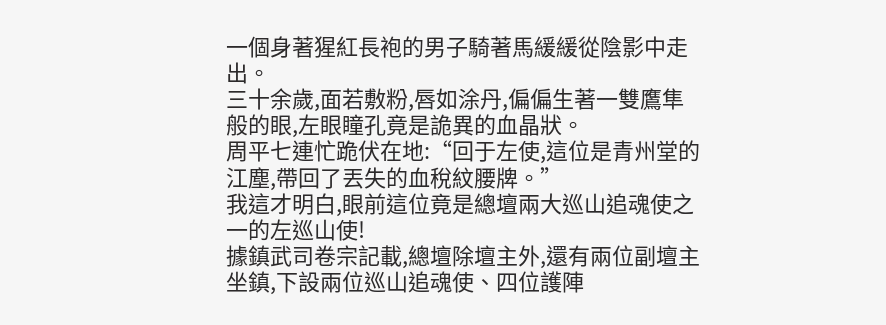一個身著猩紅長袍的男子騎著馬緩緩從陰影中走出。
三十余歲,面若敷粉,唇如涂丹,偏偏生著一雙鷹隼般的眼,左眼瞳孔竟是詭異的血晶狀。
周平七連忙跪伏在地:“回于左使,這位是青州堂的江塵,帶回了丟失的血稅紋腰牌。”
我這才明白,眼前這位竟是總壇兩大巡山追魂使之一的左巡山使!
據鎮武司卷宗記載,總壇除壇主外,還有兩位副壇主坐鎮,下設兩位巡山追魂使、四位護陣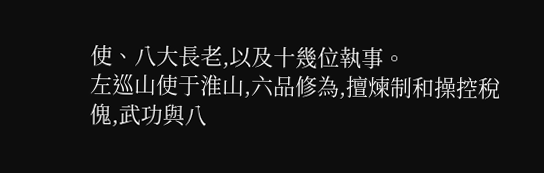使、八大長老,以及十幾位執事。
左巡山使于淮山,六品修為,擅煉制和操控稅傀,武功與八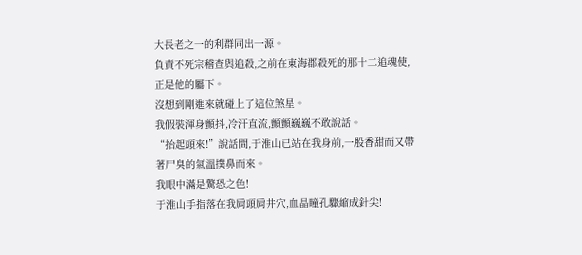大長老之一的利群同出一源。
負責不死宗稽查與追殺,之前在東海郡殺死的那十二追魂使,正是他的屬下。
沒想到剛進來就碰上了這位煞星。
我假裝渾身顫抖,冷汗直流,顫顫巍巍不敢說話。
“抬起頭來!”說話間,于淮山已站在我身前,一股香甜而又帶著尸臭的氣溫撲鼻而來。
我眼中滿是驚恐之色!
于淮山手指落在我肩頭肩井穴,血晶瞳孔驟縮成針尖!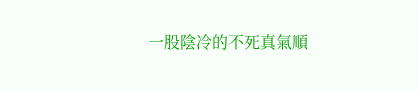一股陰冷的不死真氣順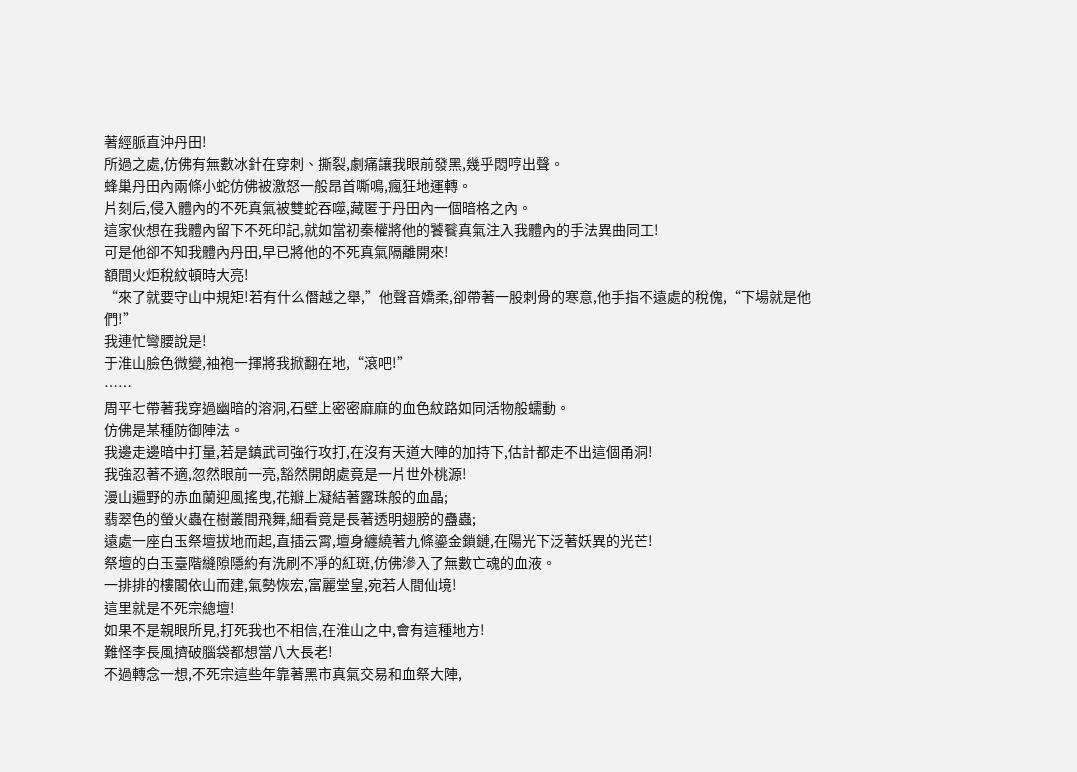著經脈直沖丹田!
所過之處,仿佛有無數冰針在穿刺、撕裂,劇痛讓我眼前發黑,幾乎悶哼出聲。
蜂巢丹田內兩條小蛇仿佛被激怒一般昂首嘶鳴,瘋狂地運轉。
片刻后,侵入體內的不死真氣被雙蛇吞噬,藏匿于丹田內一個暗格之內。
這家伙想在我體內留下不死印記,就如當初秦權將他的饕餮真氣注入我體內的手法異曲同工!
可是他卻不知我體內丹田,早已將他的不死真氣隔離開來!
額間火炬稅紋頓時大亮!
“來了就要守山中規矩!若有什么僭越之舉,”他聲音嬌柔,卻帶著一股刺骨的寒意,他手指不遠處的稅傀,“下場就是他們!”
我連忙彎腰說是!
于淮山臉色微變,袖袍一揮將我掀翻在地,“滾吧!”
……
周平七帶著我穿過幽暗的溶洞,石壁上密密麻麻的血色紋路如同活物般蠕動。
仿佛是某種防御陣法。
我邊走邊暗中打量,若是鎮武司強行攻打,在沒有天道大陣的加持下,估計都走不出這個甬洞!
我強忍著不適,忽然眼前一亮,豁然開朗處竟是一片世外桃源!
漫山遍野的赤血蘭迎風搖曳,花瓣上凝結著露珠般的血晶;
翡翠色的螢火蟲在樹叢間飛舞,細看竟是長著透明翅膀的蠱蟲;
遠處一座白玉祭壇拔地而起,直插云霄,壇身纏繞著九條鎏金鎖鏈,在陽光下泛著妖異的光芒!
祭壇的白玉臺階縫隙隱約有洗刷不凈的紅斑,仿佛滲入了無數亡魂的血液。
一排排的樓閣依山而建,氣勢恢宏,富麗堂皇,宛若人間仙境!
這里就是不死宗總壇!
如果不是親眼所見,打死我也不相信,在淮山之中,會有這種地方!
難怪李長風擠破腦袋都想當八大長老!
不過轉念一想,不死宗這些年靠著黑市真氣交易和血祭大陣,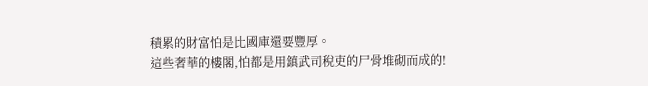積累的財富怕是比國庫還要豐厚。
這些奢華的樓閣,怕都是用鎮武司稅吏的尸骨堆砌而成的!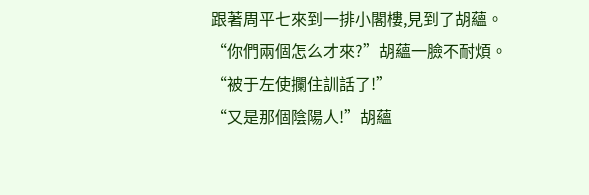跟著周平七來到一排小閣樓,見到了胡蘊。
“你們兩個怎么才來?”胡蘊一臉不耐煩。
“被于左使攔住訓話了!”
“又是那個陰陽人!”胡蘊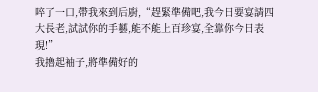啐了一口,帶我來到后廚,“趕緊準備吧,我今日要宴請四大長老,試試你的手藝,能不能上百珍宴,全靠你今日表現!”
我擼起袖子,將準備好的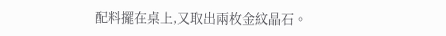配料擺在桌上,又取出兩枚金紋晶石。